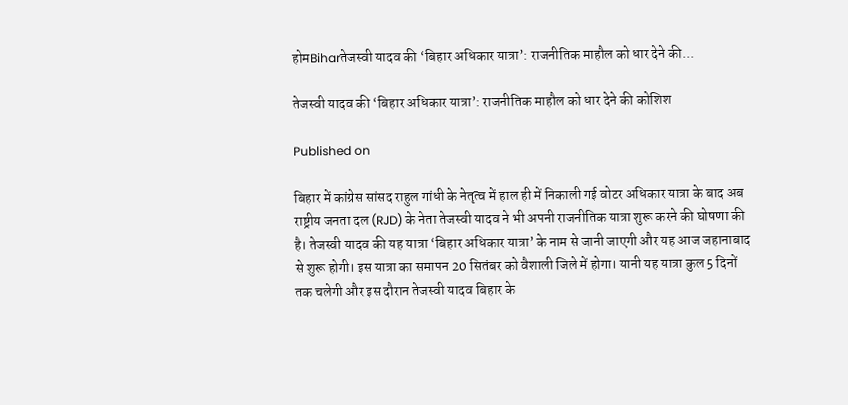होमBiharतेजस्वी यादव की ‘बिहार अधिकार यात्रा’: राजनीतिक माहौल को धार देने की...

तेजस्वी यादव की ‘बिहार अधिकार यात्रा’: राजनीतिक माहौल को धार देने की कोशिश

Published on

बिहार में कांग्रेस सांसद राहुल गांधी के नेतृत्व में हाल ही में निकाली गई वोटर अधिकार यात्रा के बाद अब राष्ट्रीय जनता दल (RJD) के नेता तेजस्वी यादव ने भी अपनी राजनीतिक यात्रा शुरू करने की घोषणा की है। तेजस्वी यादव की यह यात्रा ‘बिहार अधिकार यात्रा’ के नाम से जानी जाएगी और यह आज जहानाबाद से शुरू होगी। इस यात्रा का समापन 20 सितंबर को वैशाली जिले में होगा। यानी यह यात्रा कुल 5 दिनों तक चलेगी और इस दौरान तेजस्वी यादव बिहार के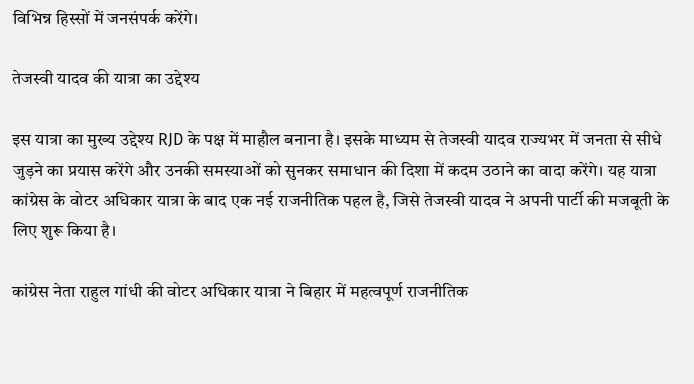विभिन्न हिस्सों में जनसंपर्क करेंगे।

तेजस्वी यादव की यात्रा का उद्देश्य

इस यात्रा का मुख्य उद्देश्य RJD के पक्ष में माहौल बनाना है। इसके माध्यम से तेजस्वी यादव राज्यभर में जनता से सीधे जुड़ने का प्रयास करेंगे और उनकी समस्याओं को सुनकर समाधान की दिशा में कदम उठाने का वादा करेंगे। यह यात्रा कांग्रेस के वोटर अधिकार यात्रा के बाद एक नई राजनीतिक पहल है, जिसे तेजस्वी यादव ने अपनी पार्टी की मजबूती के लिए शुरू किया है।

कांग्रेस नेता राहुल गांधी की वोटर अधिकार यात्रा ने बिहार में महत्वपूर्ण राजनीतिक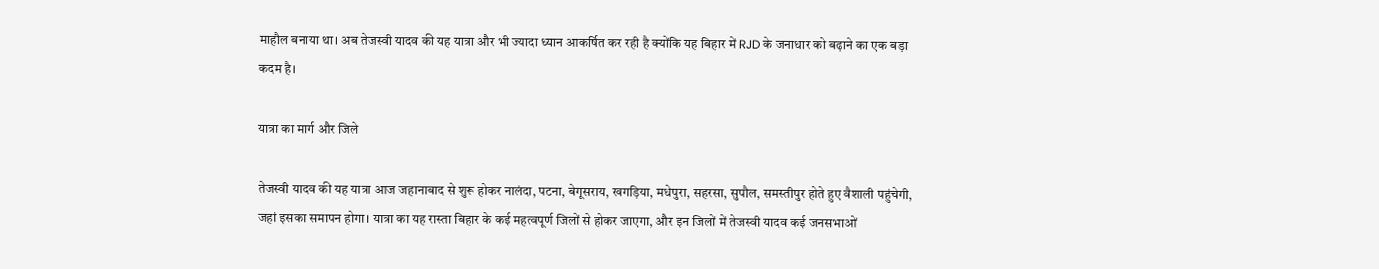माहौल बनाया था। अब तेजस्वी यादव की यह यात्रा और भी ज्यादा ध्यान आकर्षित कर रही है क्योंकि यह बिहार में RJD के जनाधार को बढ़ाने का एक बड़ा कदम है।

यात्रा का मार्ग और जिले

तेजस्वी यादव की यह यात्रा आज जहानाबाद से शुरू होकर नालंदा, पटना, बेगूसराय, खगड़िया, मधेपुरा, सहरसा, सुपौल, समस्तीपुर होते हुए वैशाली पहुंचेगी, जहां इसका समापन होगा। यात्रा का यह रास्ता बिहार के कई महत्वपूर्ण जिलों से होकर जाएगा, और इन जिलों में तेजस्वी यादव कई जनसभाओं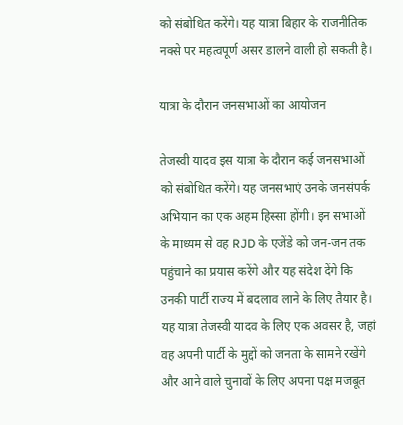को संबोधित करेंगे। यह यात्रा बिहार के राजनीतिक नक्से पर महत्वपूर्ण असर डालने वाली हो सकती है।

यात्रा के दौरान जनसभाओं का आयोजन

तेजस्वी यादव इस यात्रा के दौरान कई जनसभाओं को संबोधित करेंगे। यह जनसभाएं उनके जनसंपर्क अभियान का एक अहम हिस्सा होंगी। इन सभाओं के माध्यम से वह RJD के एजेंडे को जन-जन तक पहुंचाने का प्रयास करेंगे और यह संदेश देंगे कि उनकी पार्टी राज्य में बदलाव लाने के लिए तैयार है। यह यात्रा तेजस्वी यादव के लिए एक अवसर है, जहां वह अपनी पार्टी के मुद्दों को जनता के सामने रखेंगे और आने वाले चुनावों के लिए अपना पक्ष मजबूत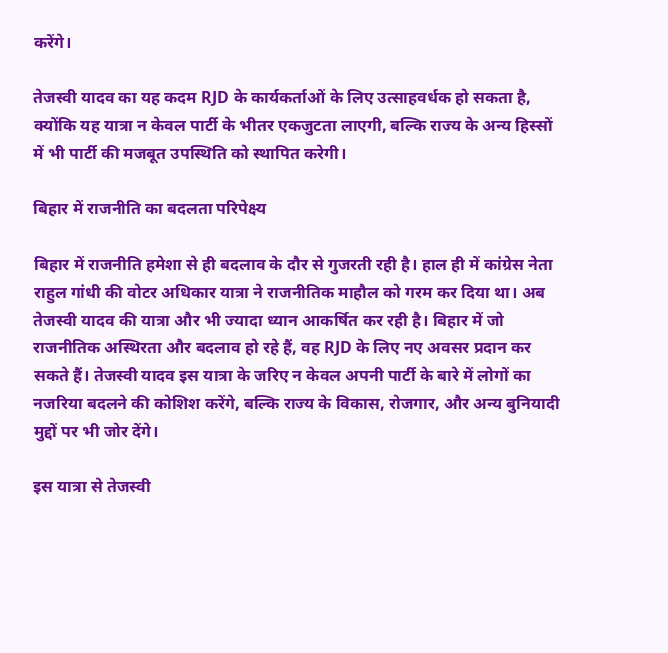करेंगे।

तेजस्वी यादव का यह कदम RJD के कार्यकर्ताओं के लिए उत्साहवर्धक हो सकता है, क्योंकि यह यात्रा न केवल पार्टी के भीतर एकजुटता लाएगी, बल्कि राज्य के अन्य हिस्सों में भी पार्टी की मजबूत उपस्थिति को स्थापित करेगी।

बिहार में राजनीति का बदलता परिपेक्ष्य

बिहार में राजनीति हमेशा से ही बदलाव के दौर से गुजरती रही है। हाल ही में कांग्रेस नेता राहुल गांधी की वोटर अधिकार यात्रा ने राजनीतिक माहौल को गरम कर दिया था। अब तेजस्वी यादव की यात्रा और भी ज्यादा ध्यान आकर्षित कर रही है। बिहार में जो राजनीतिक अस्थिरता और बदलाव हो रहे हैं, वह RJD के लिए नए अवसर प्रदान कर सकते हैं। तेजस्वी यादव इस यात्रा के जरिए न केवल अपनी पार्टी के बारे में लोगों का नजरिया बदलने की कोशिश करेंगे, बल्कि राज्य के विकास, रोजगार, और अन्य बुनियादी मुद्दों पर भी जोर देंगे।

इस यात्रा से तेजस्वी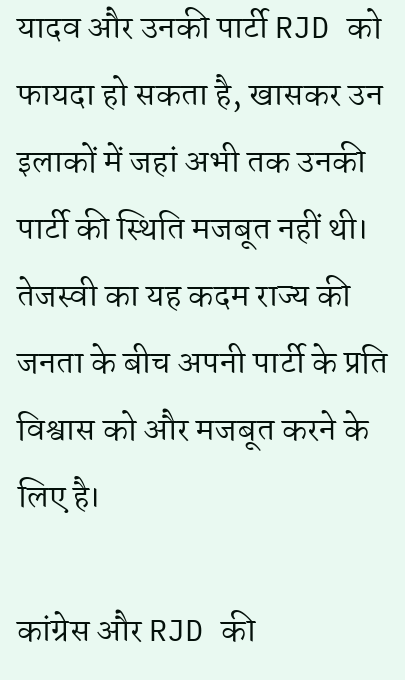यादव और उनकी पार्टी RJD को फायदा हो सकता है, खासकर उन इलाकों में जहां अभी तक उनकी पार्टी की स्थिति मजबूत नहीं थी। तेजस्वी का यह कदम राज्य की जनता के बीच अपनी पार्टी के प्रति विश्वास को और मजबूत करने के लिए है।

कांग्रेस और RJD की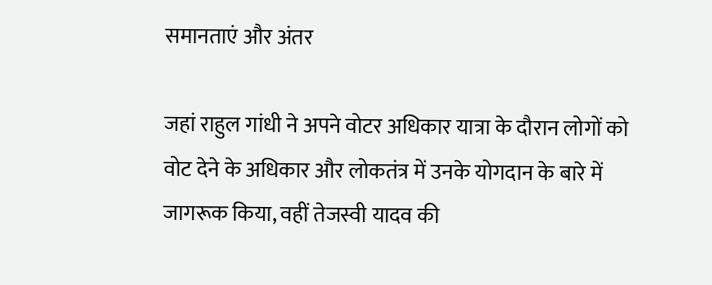समानताएं और अंतर

जहां राहुल गांधी ने अपने वोटर अधिकार यात्रा के दौरान लोगों को वोट देने के अधिकार और लोकतंत्र में उनके योगदान के बारे में जागरूक किया, वहीं तेजस्वी यादव की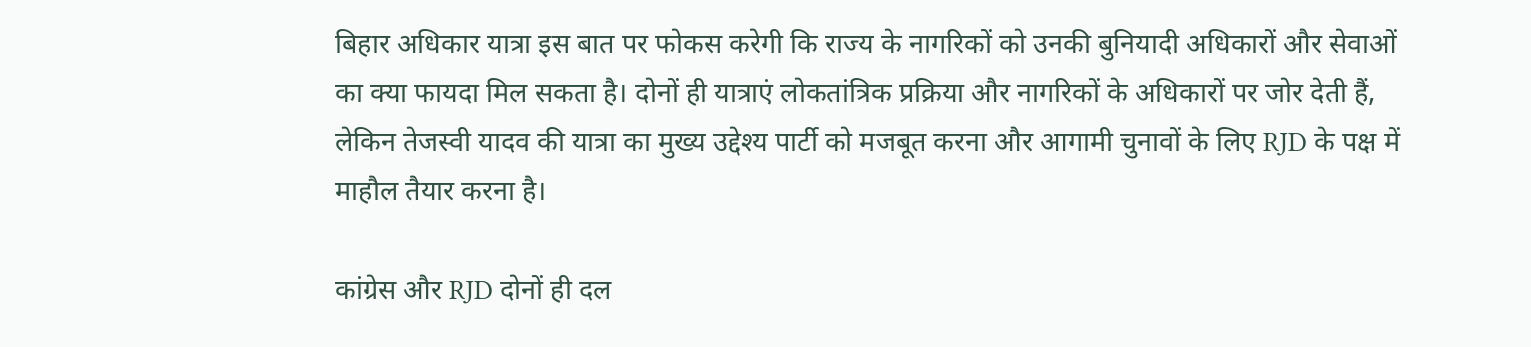बिहार अधिकार यात्रा इस बात पर फोकस करेगी कि राज्य के नागरिकों को उनकी बुनियादी अधिकारों और सेवाओं का क्या फायदा मिल सकता है। दोनों ही यात्राएं लोकतांत्रिक प्रक्रिया और नागरिकों के अधिकारों पर जोर देती हैं, लेकिन तेजस्वी यादव की यात्रा का मुख्य उद्देश्य पार्टी को मजबूत करना और आगामी चुनावों के लिए RJD के पक्ष में माहौल तैयार करना है।

कांग्रेस और RJD दोनों ही दल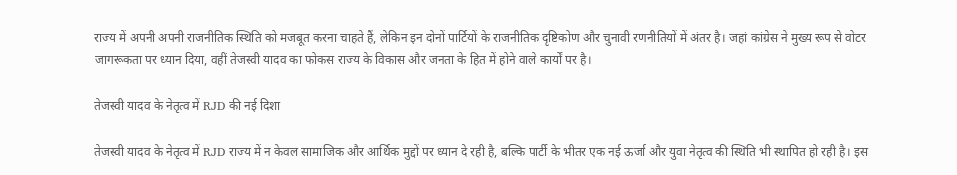राज्य में अपनी अपनी राजनीतिक स्थिति को मजबूत करना चाहते हैं, लेकिन इन दोनों पार्टियों के राजनीतिक दृष्टिकोण और चुनावी रणनीतियों में अंतर है। जहां कांग्रेस ने मुख्य रूप से वोटर जागरूकता पर ध्यान दिया, वहीं तेजस्वी यादव का फोकस राज्य के विकास और जनता के हित में होने वाले कार्यों पर है।

तेजस्वी यादव के नेतृत्व में RJD की नई दिशा

तेजस्वी यादव के नेतृत्व में RJD राज्य में न केवल सामाजिक और आर्थिक मुद्दों पर ध्यान दे रही है, बल्कि पार्टी के भीतर एक नई ऊर्जा और युवा नेतृत्व की स्थिति भी स्थापित हो रही है। इस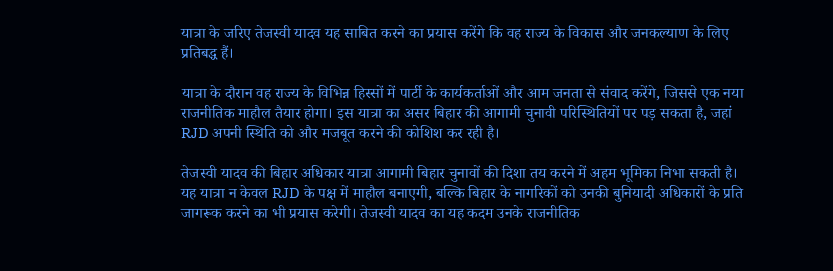यात्रा के जरिए तेजस्वी यादव यह साबित करने का प्रयास करेंगे कि वह राज्य के विकास और जनकल्याण के लिए प्रतिबद्ध हैं।

यात्रा के दौरान वह राज्य के विभिन्न हिस्सों में पार्टी के कार्यकर्ताओं और आम जनता से संवाद करेंगे, जिससे एक नया राजनीतिक माहौल तैयार होगा। इस यात्रा का असर बिहार की आगामी चुनावी परिस्थितियों पर पड़ सकता है, जहां RJD अपनी स्थिति को और मजबूत करने की कोशिश कर रही है।

तेजस्वी यादव की बिहार अधिकार यात्रा आगामी बिहार चुनावों की दिशा तय करने में अहम भूमिका निभा सकती है। यह यात्रा न केवल RJD के पक्ष में माहौल बनाएगी, बल्कि बिहार के नागरिकों को उनकी बुनियादी अधिकारों के प्रति जागरूक करने का भी प्रयास करेगी। तेजस्वी यादव का यह कदम उनके राजनीतिक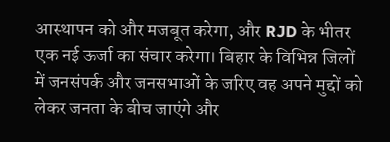आस्थापन को और मजबूत करेगा, और RJD के भीतर एक नई ऊर्जा का संचार करेगा। बिहार के विभिन्न जिलों में जनसंपर्क और जनसभाओं के जरिए वह अपने मुद्दों को लेकर जनता के बीच जाएंगे और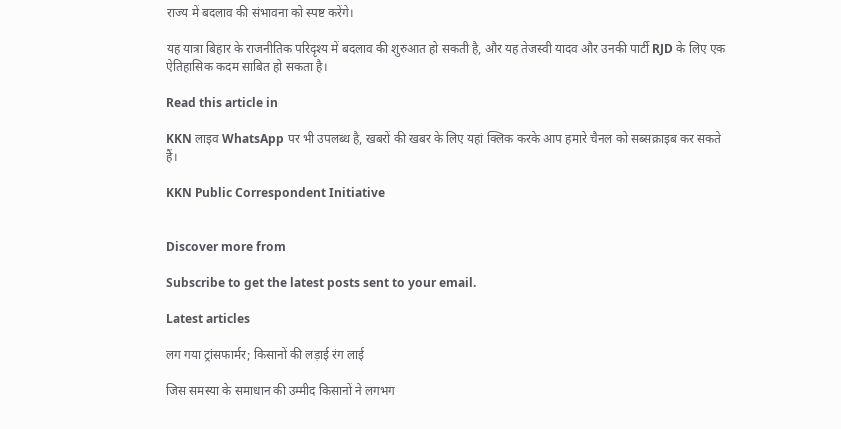राज्य में बदलाव की संभावना को स्पष्ट करेंगे।

यह यात्रा बिहार के राजनीतिक परिदृश्य में बदलाव की शुरुआत हो सकती है, और यह तेजस्वी यादव और उनकी पार्टी RJD के लिए एक ऐतिहासिक कदम साबित हो सकता है।

Read this article in

KKN लाइव WhatsApp पर भी उपलब्ध है, खबरों की खबर के लिए यहां क्लिक करके आप हमारे चैनल को सब्सक्राइब कर सकते हैं।

KKN Public Correspondent Initiative


Discover more from

Subscribe to get the latest posts sent to your email.

Latest articles

लग गया ट्रांसफार्मर; किसानों की लड़ाई रंग लाई

जिस समस्या के समाधान की उम्मीद किसानों ने लगभग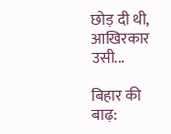छोड़ दी थी, आखिरकार उसी...

बिहार की बाढ़: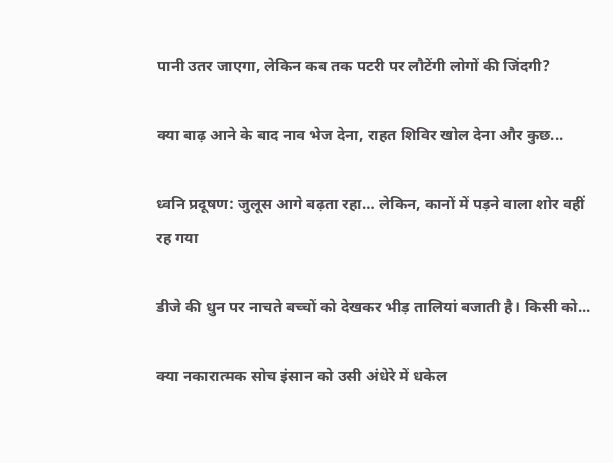पानी उतर जाएगा, लेकिन कब तक पटरी पर लौटेंगी लोगों की जिंदगी?

क्या बाढ़ आने के बाद नाव भेज देना, राहत शिविर खोल देना और कुछ...

ध्वनि प्रदूषण: जुलूस आगे बढ़ता रहा… लेकिन, कानों में पड़ने वाला शोर वहीं रह गया

डीजे की धुन पर नाचते बच्चों को देखकर भीड़ तालियां बजाती है। किसी को...

क्या नकारात्मक सोच इंसान को उसी अंधेरे में धकेल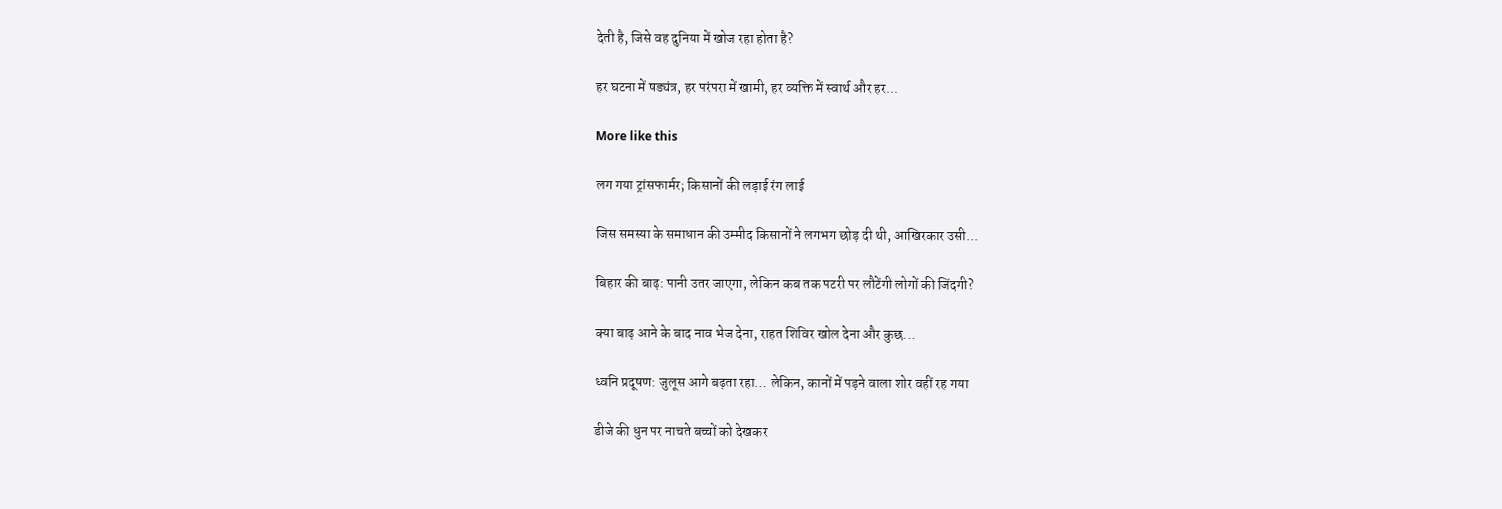देती है, जिसे वह दुनिया में खोज रहा होता है?

हर घटना में षड्यंत्र, हर परंपरा में खामी, हर व्यक्ति में स्वार्थ और हर...

More like this

लग गया ट्रांसफार्मर; किसानों की लड़ाई रंग लाई

जिस समस्या के समाधान की उम्मीद किसानों ने लगभग छोड़ दी थी, आखिरकार उसी...

बिहार की बाढ़: पानी उतर जाएगा, लेकिन कब तक पटरी पर लौटेंगी लोगों की जिंदगी?

क्या बाढ़ आने के बाद नाव भेज देना, राहत शिविर खोल देना और कुछ...

ध्वनि प्रदूषण: जुलूस आगे बढ़ता रहा… लेकिन, कानों में पड़ने वाला शोर वहीं रह गया

डीजे की धुन पर नाचते बच्चों को देखकर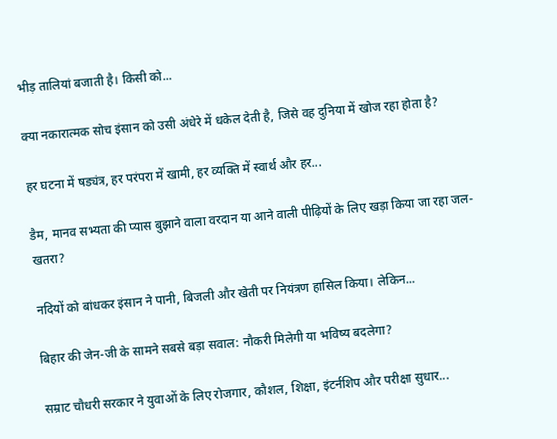भीड़ तालियां बजाती है। किसी को...

क्या नकारात्मक सोच इंसान को उसी अंधेरे में धकेल देती है, जिसे वह दुनिया में खोज रहा होता है?

हर घटना में षड्यंत्र, हर परंपरा में खामी, हर व्यक्ति में स्वार्थ और हर...

डैम, मानव सभ्यता की प्यास बुझाने वाला वरदान या आने वाली पीढ़ियों के लिए खड़ा किया जा रहा जल-खतरा?

नदियों को बांधकर इंसान ने पानी, बिजली और खेती पर नियंत्रण हासिल किया। लेकिन...

बिहार की जेन-जी के सामने सबसे बड़ा सवाल: नौकरी मिलेगी या भविष्य बदलेगा?

सम्राट चौधरी सरकार ने युवाओं के लिए रोजगार, कौशल, शिक्षा, इंटर्नशिप और परीक्षा सुधार...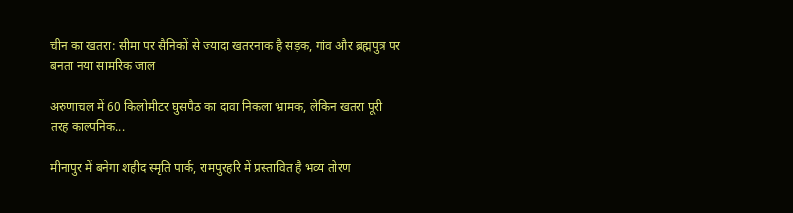चीन का खतरा: सीमा पर सैनिकों से ज्यादा खतरनाक है सड़क, गांव और ब्रह्मपुत्र पर बनता नया सामरिक जाल

अरुणाचल में 60 किलोमीटर घुसपैठ का दावा निकला भ्रामक, लेकिन खतरा पूरी तरह काल्पनिक...

मीनापुर में बनेगा शहीद स्मृति पार्क, रामपुरहरि में प्रस्तावित है भव्य तोरण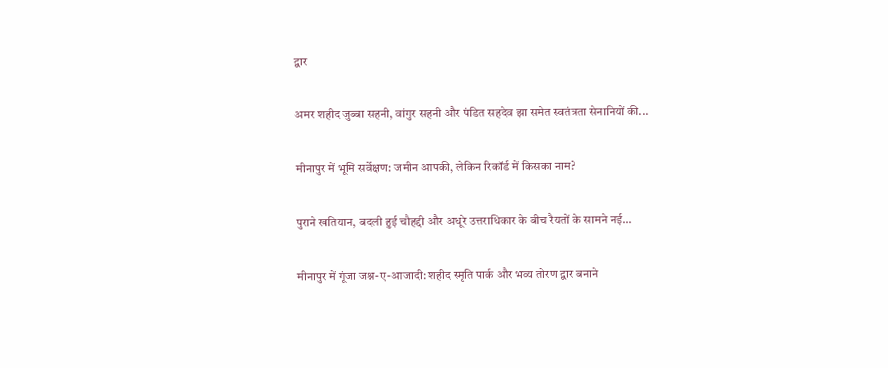द्वार

अमर शहीद जुब्बा सहनी, वांगुर सहनी और पंडित सहदेव झा समेत स्वतंत्रता सेनानियों की...

मीनापुर में भूमि सर्वेक्षण: जमीन आपकी, लेकिन रिकॉर्ड में किसका नाम?

पुराने खतियान, बदली हुई चौहद्दी और अधूरे उत्तराधिकार के बीच रैयतों के सामने नई...

मीनापुर में गूंजा जश्न-ए-आजादी: शहीद स्मृति पार्क और भव्य तोरण द्वार बनाने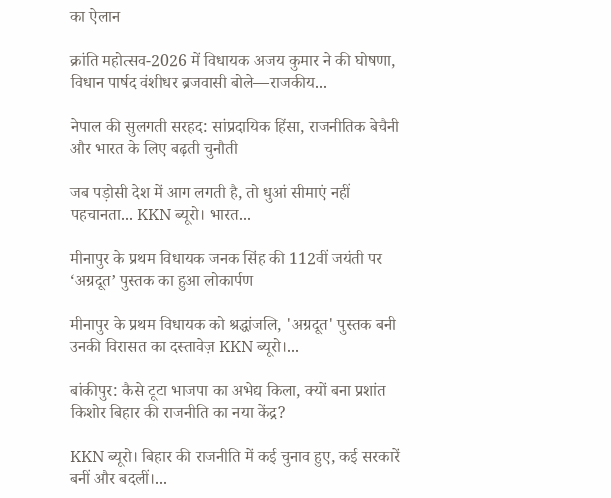का ऐलान

क्रांति महोत्सव-2026 में विधायक अजय कुमार ने की घोषणा, विधान पार्षद वंशीधर ब्रजवासी बोले—राजकीय...

नेपाल की सुलगती सरहद: सांप्रदायिक हिंसा, राजनीतिक बेचैनी और भारत के लिए बढ़ती चुनौती

जब पड़ोसी देश में आग लगती है, तो धुआं सीमाएं नहीं पहचानता... KKN ब्यूरो। भारत...

मीनापुर के प्रथम विधायक जनक सिंह की 112वीं जयंती पर ‘अग्रदूत’ पुस्तक का हुआ लोकार्पण

मीनापुर के प्रथम विधायक को श्रद्धांजलि, 'अग्रदूत' पुस्तक बनी उनकी विरासत का दस्तावेज़ KKN ब्यूरो।...

बांकीपुर: कैसे टूटा भाजपा का अभेद्य किला, क्यों बना प्रशांत किशोर बिहार की राजनीति का नया केंद्र?

KKN ब्यूरो। बिहार की राजनीति में कई चुनाव हुए, कई सरकारें बनीं और बदलीं।...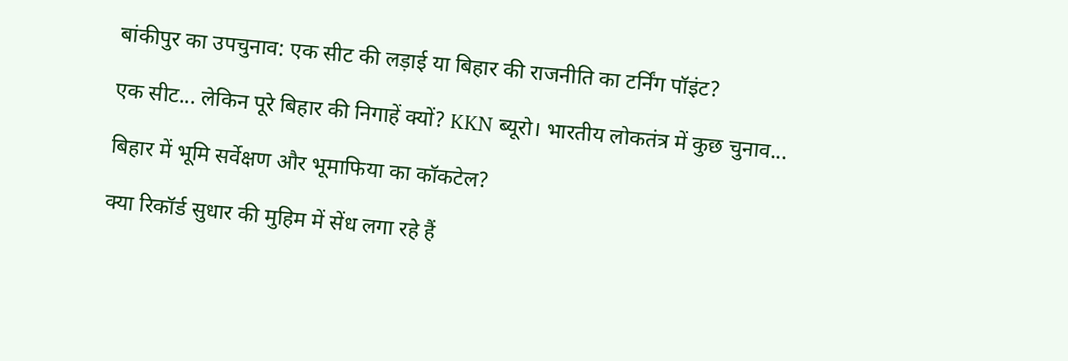बांकीपुर का उपचुनाव: एक सीट की लड़ाई या बिहार की राजनीति का टर्निंग पॉइंट?

एक सीट... लेकिन पूरे बिहार की निगाहें क्यों? KKN ब्यूरो। भारतीय लोकतंत्र में कुछ चुनाव...

बिहार में भूमि सर्वेक्षण और भूमाफिया का कॉकटेल?

क्या रिकॉर्ड सुधार की मुहिम में सेंध लगा रहे हैं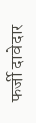फर्जी दावेदार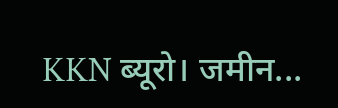KKN ब्यूरो। जमीन...